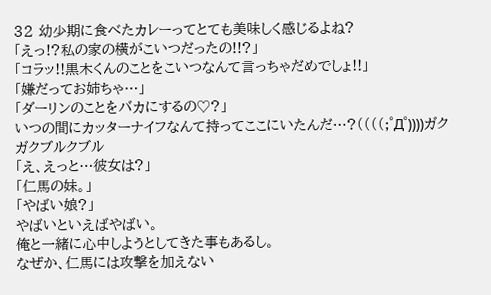32 幼少期に食べたカレーってとても美味しく感じるよね?
「えっ!?私の家の横がこいつだったの!!?」
「コラッ!!黒木くんのことをこいつなんて言っちゃだめでしょ!!」
「嫌だってお姉ちゃ…」
「ダーリンのことをバカにするの♡?」
いつの間にカッターナイフなんて持ってここにいたんだ…?((((;゜Д゜))))ガクガクブルクブル
「え、えっと…彼女は?」
「仁馬の妹。」
「やばい娘?」
やばいといえばやばい。
俺と一緒に心中しようとしてきた事もあるし。
なぜか、仁馬には攻撃を加えない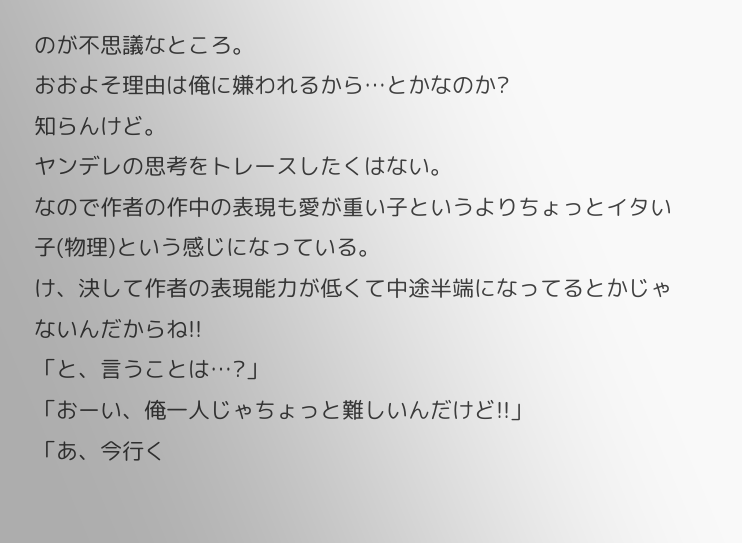のが不思議なところ。
おおよそ理由は俺に嫌われるから…とかなのか?
知らんけど。
ヤンデレの思考をトレースしたくはない。
なので作者の作中の表現も愛が重い子というよりちょっとイタい子(物理)という感じになっている。
け、決して作者の表現能力が低くて中途半端になってるとかじゃないんだからね!!
「と、言うことは…?」
「おーい、俺一人じゃちょっと難しいんだけど!!」
「あ、今行く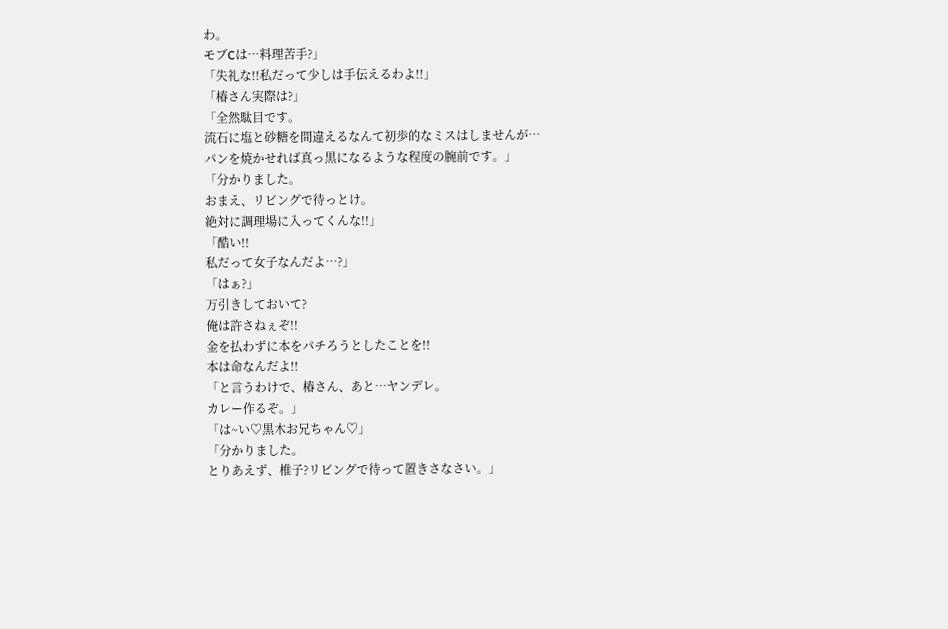わ。
モブCは…料理苦手?」
「失礼な!!私だって少しは手伝えるわよ!!」
「椿さん実際は?」
「全然駄目です。
流石に塩と砂糖を間違えるなんて初歩的なミスはしませんが…
パンを焼かせれば真っ黒になるような程度の腕前です。」
「分かりました。
おまえ、リビングで待っとけ。
絶対に調理場に入ってくんな!!」
「酷い!!
私だって女子なんだよ…?」
「はぁ?」
万引きしておいて?
俺は許さねぇぞ!!
金を払わずに本をパチろうとしたことを!!
本は命なんだよ!!
「と言うわけで、椿さん、あと…ヤンデレ。
カレー作るぞ。」
「は~い♡黒木お兄ちゃん♡」
「分かりました。
とりあえず、椎子?リビングで待って置きさなさい。」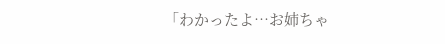「わかったよ…お姉ちゃ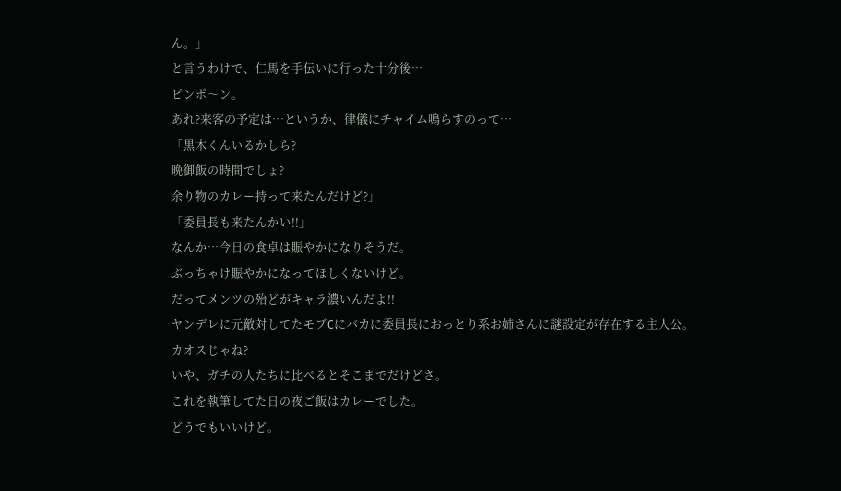ん。」
と言うわけで、仁馬を手伝いに行った十分後…
ピンポ〜ン。
あれ?来客の予定は…というか、律儀にチャイム鳴らすのって…
「黒木くんいるかしら?
晩御飯の時間でしょ?
余り物のカレー持って来たんだけど?」
「委員長も来たんかい!!」
なんか…今日の食卓は賑やかになりそうだ。
ぶっちゃけ賑やかになってほしくないけど。
だってメンツの殆どがキャラ濃いんだよ!!
ヤンデレに元敵対してたモブCにバカに委員長におっとり系お姉さんに謎設定が存在する主人公。
カオスじゃね?
いや、ガチの人たちに比べるとそこまでだけどさ。
これを執筆してた日の夜ご飯はカレーでした。
どうでもいいけど。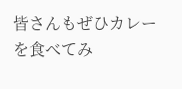皆さんもぜひカレーを食べてみ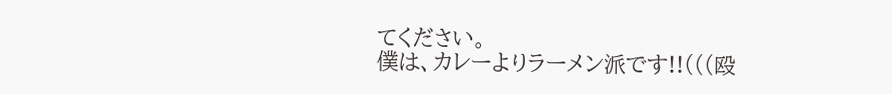てください。
僕は、カレーよりラーメン派です!!(((殴